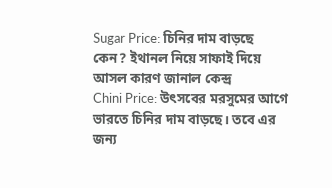Sugar Price: চিনির দাম বাড়ছে কেন? ইথানল নিয়ে সাফাই দিয়ে আসল কারণ জানাল কেন্দ্র
Chini Price: উৎসবের মরসুমের আগে ভারতে চিনির দাম বাড়ছে। তবে এর জন্য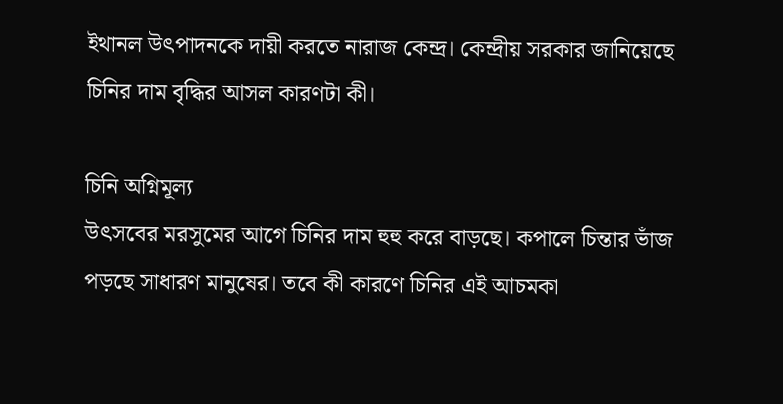ইথানল উৎপাদনকে দায়ী করতে নারাজ কেন্দ্র। কেন্দ্রীয় সরকার জানিয়েছে চিনির দাম বৃদ্ধির আসল কারণটা কী।

চিনি অগ্নিমূল্য
উৎসবের মরসুমের আগে চিনির দাম হুহু করে বাড়ছে। কপালে চিন্তার ভাঁজ পড়ছে সাধারণ মানুষের। তবে কী কারণে চিনির এই আচমকা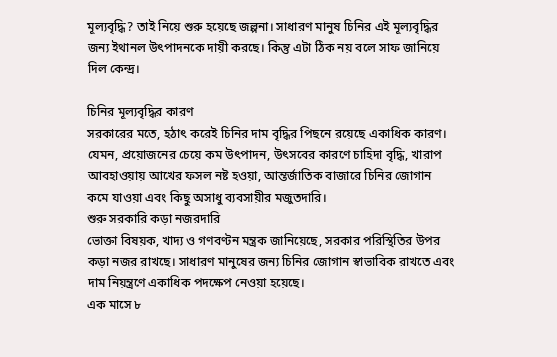মূল্যবৃদ্ধি? তাই নিয়ে শুরু হয়েছে জল্পনা। সাধারণ মানুষ চিনির এই মূল্যবৃদ্ধির জন্য ইথানল উৎপাদনকে দায়ী করছে। কিন্তু এটা ঠিক নয় বলে সাফ জানিয়ে দিল কেন্দ্র।

চিনির মূল্যবৃদ্ধির কারণ
সরকারের মতে, হঠাৎ করেই চিনির দাম বৃদ্ধির পিছনে রয়েছে একাধিক কারণ। যেমন, প্রয়োজনের চেয়ে কম উৎপাদন, উৎসবের কারণে চাহিদা বৃদ্ধি, খারাপ আবহাওয়ায় আখের ফসল নষ্ট হওয়া, আন্তর্জাতিক বাজারে চিনির জোগান কমে যাওয়া এবং কিছু অসাধু ব্যবসায়ীর মজুতদারি।
শুরু সরকারি কড়া নজরদারি
ভোক্তা বিষয়ক, খাদ্য ও গণবণ্টন মন্ত্রক জানিয়েছে, সরকার পরিস্থিতির উপর কড়া নজর রাখছে। সাধারণ মানুষের জন্য চিনির জোগান স্বাভাবিক রাখতে এবং দাম নিয়ন্ত্রণে একাধিক পদক্ষেপ নেওয়া হয়েছে।
এক মাসে ৮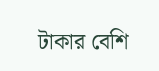টাকার বেশি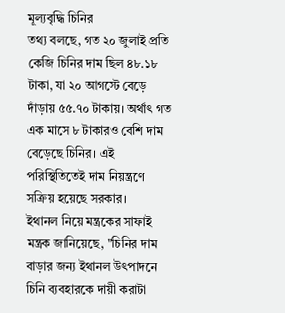মূল্যবৃদ্ধি চিনির
তথ্য বলছে, গত ২০ জুলাই প্রতি কেজি চিনির দাম ছিল ৪৮.১৮ টাকা, যা ২০ আগস্টে বেড়ে দাঁড়ায় ৫৫.৭০ টাকায়। অর্থাৎ গত এক মাসে ৮ টাকারও বেশি দাম বেড়েছে চিনির। এই পরিস্থিতিতেই দাম নিয়ন্ত্রণে সক্রিয় হয়েছে সরকার।
ইথানল নিয়ে মন্ত্রকের সাফাই
মন্ত্রক জানিয়েছে, "চিনির দাম বাড়ার জন্য ইথানল উৎপাদনে চিনি ব্যবহারকে দায়ী করাটা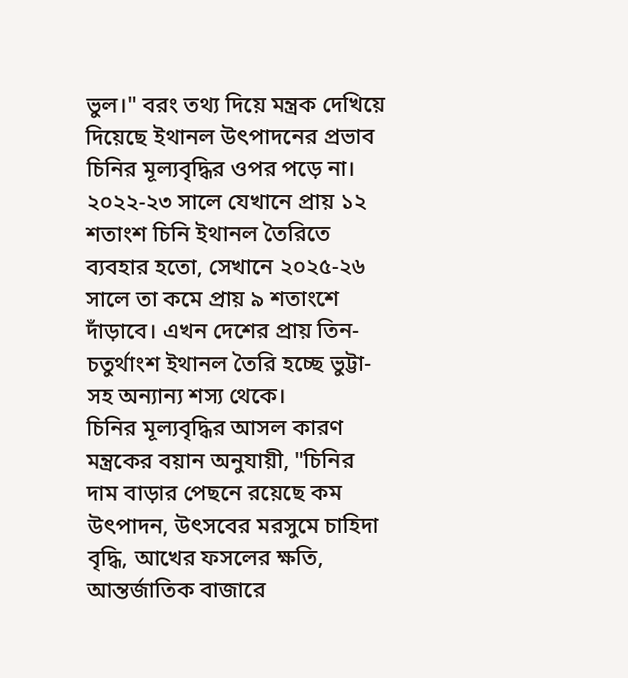ভুল।" বরং তথ্য দিয়ে মন্ত্রক দেখিয়ে দিয়েছে ইথানল উৎপাদনের প্রভাব চিনির মূল্যবৃদ্ধির ওপর পড়ে না।
২০২২-২৩ সালে যেখানে প্রায় ১২ শতাংশ চিনি ইথানল তৈরিতে ব্যবহার হতো, সেখানে ২০২৫-২৬ সালে তা কমে প্রায় ৯ শতাংশে দাঁড়াবে। এখন দেশের প্রায় তিন-চতুর্থাংশ ইথানল তৈরি হচ্ছে ভুট্টা-সহ অন্যান্য শস্য থেকে।
চিনির মূল্যবৃদ্ধির আসল কারণ
মন্ত্রকের বয়ান অনুযায়ী, "চিনির দাম বাড়ার পেছনে রয়েছে কম উৎপাদন, উৎসবের মরসুমে চাহিদা বৃদ্ধি, আখের ফসলের ক্ষতি, আন্তর্জাতিক বাজারে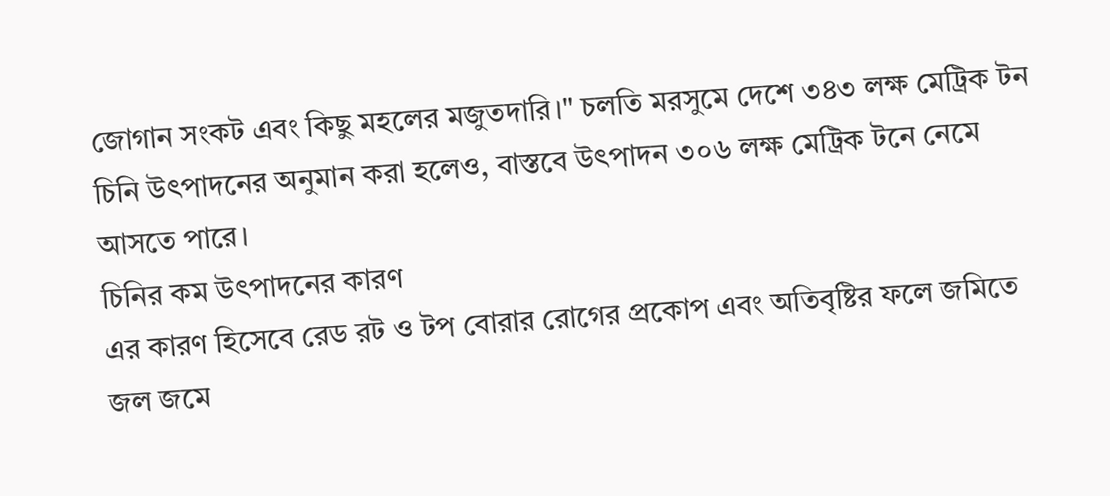জোগান সংকট এবং কিছু মহলের মজুতদারি।" চলতি মরসুমে দেশে ৩৪৩ লক্ষ মেট্রিক টন চিনি উৎপাদনের অনুমান করা হলেও, বাস্তবে উৎপাদন ৩০৬ লক্ষ মেট্রিক টনে নেমে আসতে পারে।
চিনির কম উৎপাদনের কারণ
এর কারণ হিসেবে রেড রট ও টপ বোরার রোগের প্রকোপ এবং অতিবৃষ্টির ফলে জমিতে জল জমে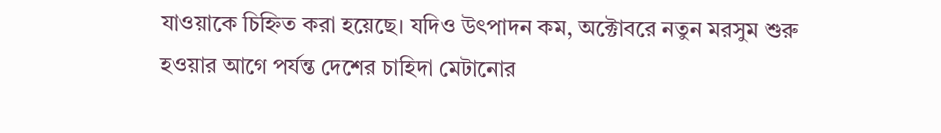যাওয়াকে চিহ্নিত করা হয়েছে। যদিও উৎপাদন কম, অক্টোবরে নতুন মরসুম শুরু হওয়ার আগে পর্যন্ত দেশের চাহিদা মেটানোর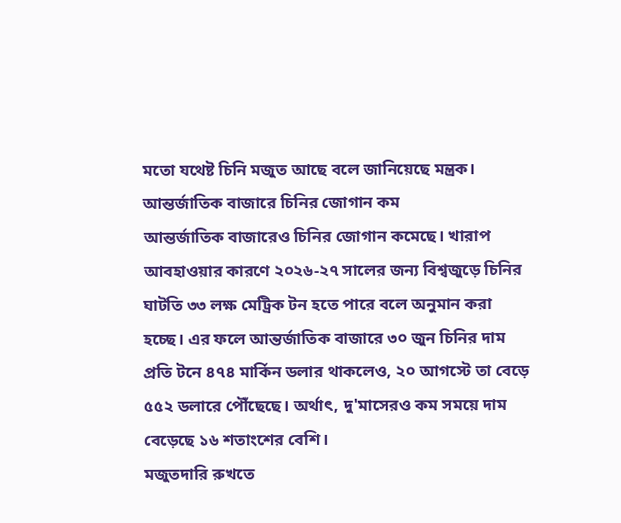মতো যথেষ্ট চিনি মজুত আছে বলে জানিয়েছে মন্ত্রক।
আন্তর্জাতিক বাজারে চিনির জোগান কম
আন্তর্জাতিক বাজারেও চিনির জোগান কমেছে। খারাপ আবহাওয়ার কারণে ২০২৬-২৭ সালের জন্য বিশ্বজুড়ে চিনির ঘাটতি ৩৩ লক্ষ মেট্রিক টন হতে পারে বলে অনুমান করা হচ্ছে। এর ফলে আন্তর্জাতিক বাজারে ৩০ জুন চিনির দাম প্রতি টনে ৪৭৪ মার্কিন ডলার থাকলেও, ২০ আগস্টে তা বেড়ে ৫৫২ ডলারে পৌঁছেছে। অর্থাৎ, দু'মাসেরও কম সময়ে দাম বেড়েছে ১৬ শতাংশের বেশি।
মজুতদারি রুখতে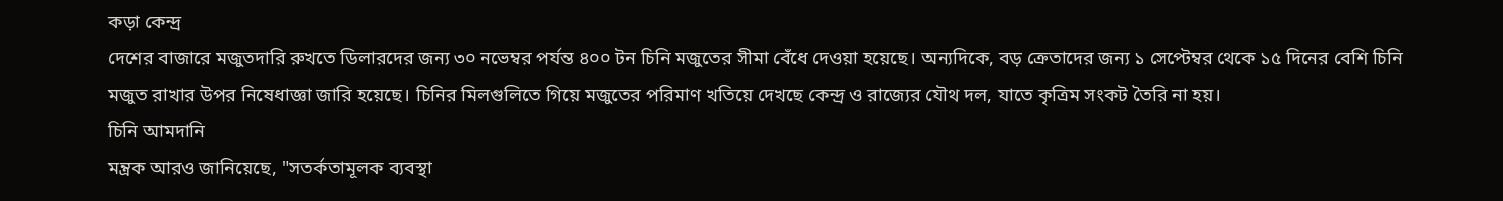কড়া কেন্দ্র
দেশের বাজারে মজুতদারি রুখতে ডিলারদের জন্য ৩০ নভেম্বর পর্যন্ত ৪০০ টন চিনি মজুতের সীমা বেঁধে দেওয়া হয়েছে। অন্যদিকে, বড় ক্রেতাদের জন্য ১ সেপ্টেম্বর থেকে ১৫ দিনের বেশি চিনি মজুত রাখার উপর নিষেধাজ্ঞা জারি হয়েছে। চিনির মিলগুলিতে গিয়ে মজুতের পরিমাণ খতিয়ে দেখছে কেন্দ্র ও রাজ্যের যৌথ দল, যাতে কৃত্রিম সংকট তৈরি না হয়।
চিনি আমদানি
মন্ত্রক আরও জানিয়েছে, "সতর্কতামূলক ব্যবস্থা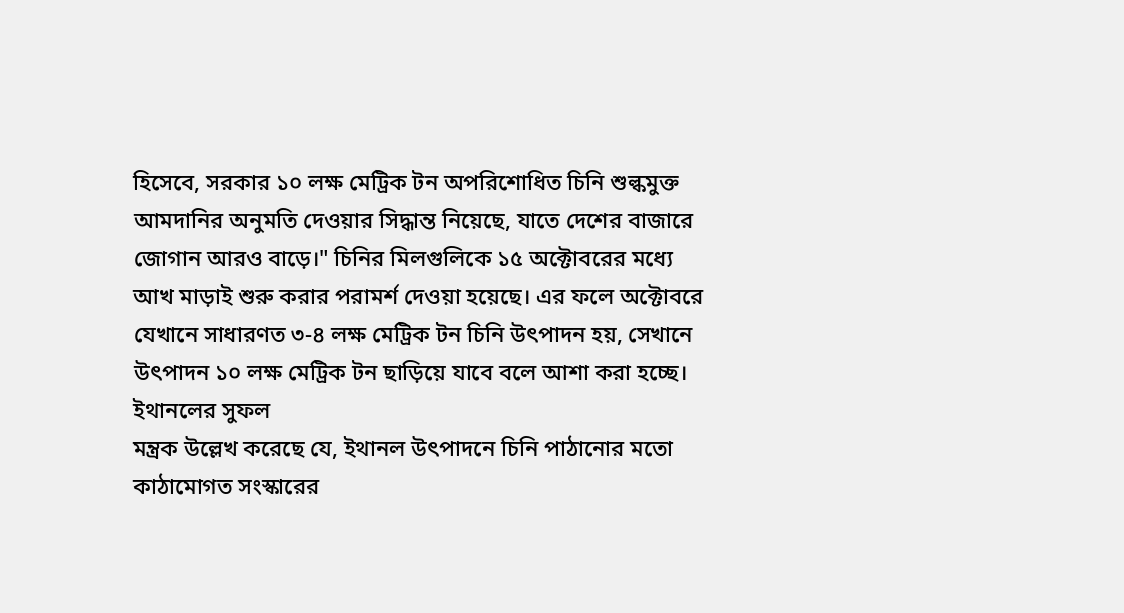হিসেবে, সরকার ১০ লক্ষ মেট্রিক টন অপরিশোধিত চিনি শুল্কমুক্ত আমদানির অনুমতি দেওয়ার সিদ্ধান্ত নিয়েছে, যাতে দেশের বাজারে জোগান আরও বাড়ে।" চিনির মিলগুলিকে ১৫ অক্টোবরের মধ্যে আখ মাড়াই শুরু করার পরামর্শ দেওয়া হয়েছে। এর ফলে অক্টোবরে যেখানে সাধারণত ৩-৪ লক্ষ মেট্রিক টন চিনি উৎপাদন হয়, সেখানে উৎপাদন ১০ লক্ষ মেট্রিক টন ছাড়িয়ে যাবে বলে আশা করা হচ্ছে।
ইথানলের সুফল
মন্ত্রক উল্লেখ করেছে যে, ইথানল উৎপাদনে চিনি পাঠানোর মতো কাঠামোগত সংস্কারের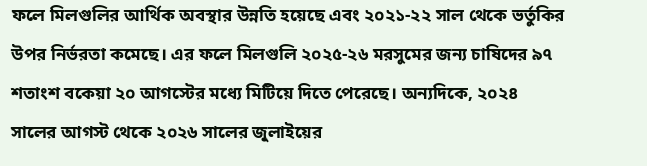ফলে মিলগুলির আর্থিক অবস্থার উন্নতি হয়েছে এবং ২০২১-২২ সাল থেকে ভর্তুকির উপর নির্ভরতা কমেছে। এর ফলে মিলগুলি ২০২৫-২৬ মরসুমের জন্য চাষিদের ৯৭ শতাংশ বকেয়া ২০ আগস্টের মধ্যে মিটিয়ে দিতে পেরেছে। অন্যদিকে, ২০২৪ সালের আগস্ট থেকে ২০২৬ সালের জুলাইয়ের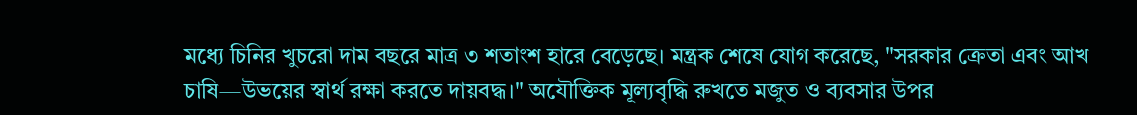মধ্যে চিনির খুচরো দাম বছরে মাত্র ৩ শতাংশ হারে বেড়েছে। মন্ত্রক শেষে যোগ করেছে, "সরকার ক্রেতা এবং আখ চাষি—উভয়ের স্বার্থ রক্ষা করতে দায়বদ্ধ।" অযৌক্তিক মূল্যবৃদ্ধি রুখতে মজুত ও ব্যবসার উপর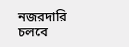নজরদারি চলবে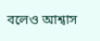বলেও আশ্বাস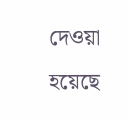দেওয়া হয়েছে